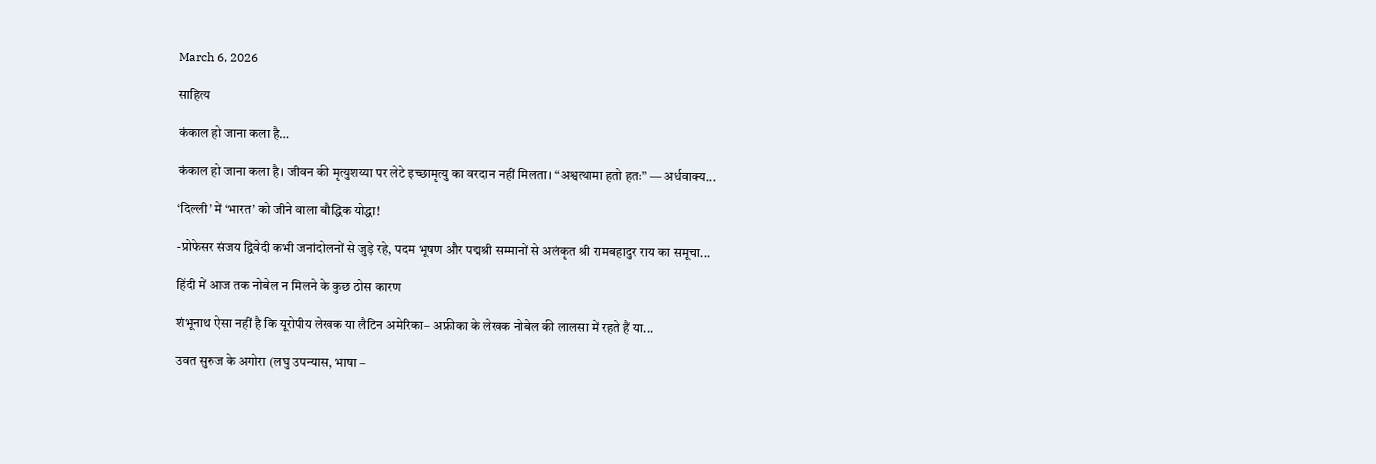March 6, 2026

साहित्य

कंकाल हो जाना कला है…

कंकाल हो जाना कला है। जीवन की मृत्युशय्या पर लेटे इच्छामृत्यु का वरदान नहीं मिलता। “अश्वत्थामा हतो हतः” — अर्धवाक्य...

‘दिल्ली’ में ‘भारत’ को जीने वाला बौद्धिक योद्धा!

-प्रोफेसर संजय द्विवेदी कभी जनांदोलनों से जुड़े रहे, पदम भूषण और पद्मश्री सम्मानों से अलंकृत श्री रामबहादुर राय का समूचा...

हिंदी में आज तक नोबेल न मिलने के कुछ ठोस कारण

शंभूनाथ ऐसा नहीं है कि यूरोपीय लेखक या लैटिन अमेरिका– अफ्रीका के लेखक नोबेल की लालसा में रहते हैं या...

उवत सुरुज के अगोरा (लघु उपन्यास, भाषा –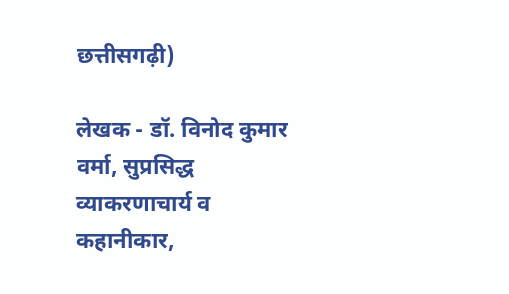छत्तीसगढ़ी)

लेखक - डॉ. विनोद कुमार वर्मा, सुप्रसिद्ध व्याकरणाचार्य व कहानीकार,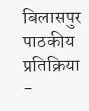बिलासपुर पाठकीय प्रतिक्रिया -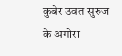कुबेर उवत सुरुज के अगोरा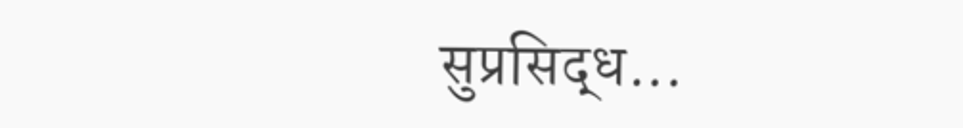सुप्रसिद्ध...